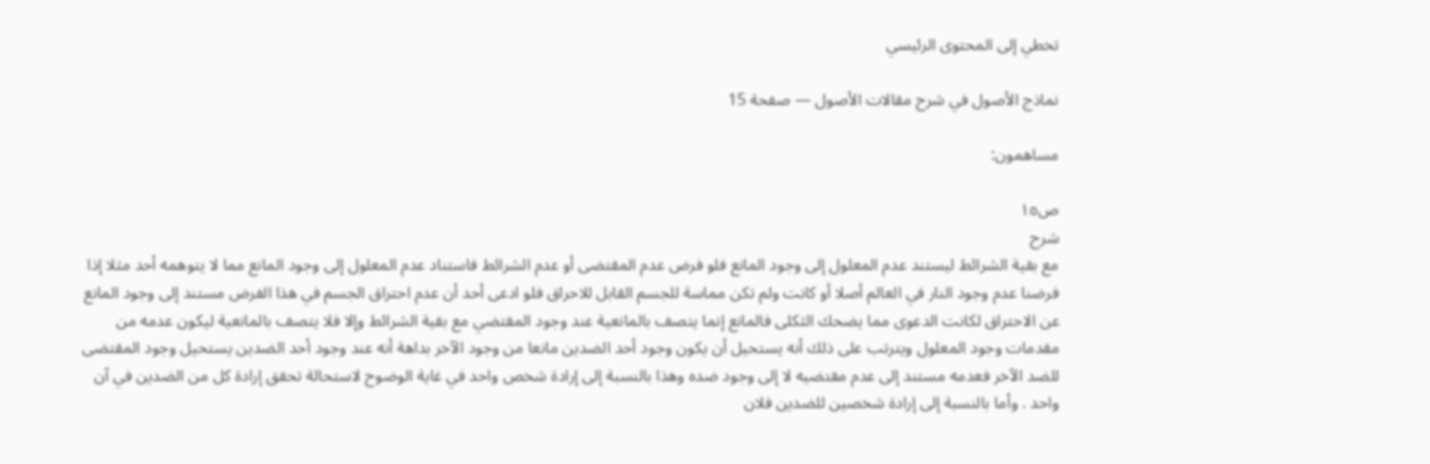تخطي إلى المحتوى الرئيسي

نماذج الأصول في شرح مقالات الأصول — صفحة 15

مساهمون:

ص١٥
شرح
مع بقية الشرائط ليستند عدم المعلول إلى وجود المانع فلو فرض عدم المقتضى أو عدم الشرائط فاستناد عدم المعلول إلى وجود المانع مما لا يتوهمه أحد مثلا إذا فرضنا عدم وجود النار في العالم أصلا أو كانت ولم تكن مماسة للجسم القابل للاحراق فلو ادعى أحد أن عدم احتراق الجسم في هذا الفرض مستند إلى وجود المانع عن الاحتراق لكانت الدعوى مما يضحك الثكلى فالمانع إنما يتصف بالمانعية عند وجود المقتضي مع بقية الشرائط وإلا فلا يتصف بالمانعية ليكون عدمه من مقدمات وجود المعلول ويترتب على ذلك أنه يستحيل أن يكون وجود أحد الضدين مانعا من وجود الآخر بداهة أنه عند وجود أحد الضدين يستحيل وجود المقتضى للضد الآخر فعدمه مستند إلى عدم مقتضيه لا إلى وجود ضده وهذا بالنسبة إلى إرادة شخص واحد في غاية الوضوح لاستحالة تحقق إرادة كل من الضدين في آن واحد . وأما بالنسبة إلى إرادة شخصين للضدين فلان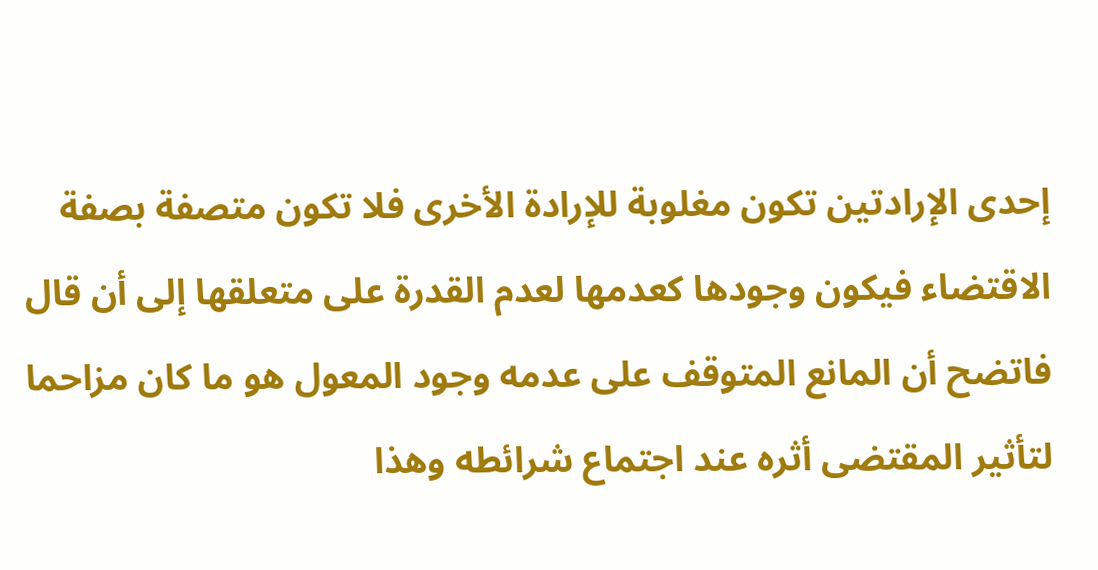إحدى الإرادتين تكون مغلوبة للإرادة الأخرى فلا تكون متصفة بصفة الاقتضاء فيكون وجودها كعدمها لعدم القدرة على متعلقها إلى أن قال فاتضح أن المانع المتوقف على عدمه وجود المعول هو ما كان مزاحما لتأثير المقتضى أثره عند اجتماع شرائطه وهذا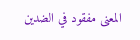المعنى مفقود في الضدين